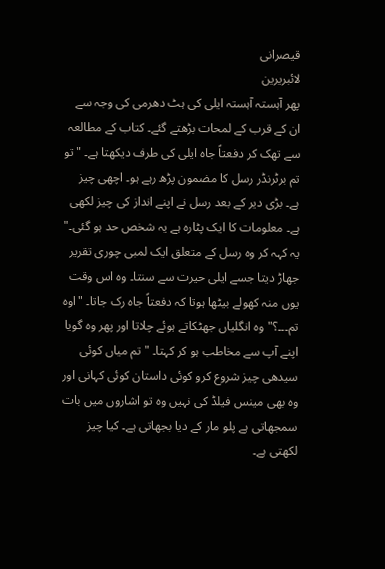قیصرانی
لائبریرین
پھر آہستہ آہستہ ایلی کی ہٹ دھرمی کی وجہ سے ان کے قرب کے لمحات بڑھتے گئے۔ کتاب کے مطالعہ سے تھک کر دفعتاً جاہ ایلی کی طرف دیکھتا ہے۔ "تو تم برٹرنڈر رسل کا مضمون پڑھ رہے ہو۔ اچھی چیز ہے۔ بڑی دیر کے بعد رسل نے اپنے انداز کی چیز لکھی ہے۔ معلومات کا ایک پٹارہ ہے یہ شخص حد ہو گئی۔" یہ کہہ کر وہ رسل کے متعلق ایک لمبی چوری تقریر جھاڑ دیتا جسے ایلی حیرت سے سنتا۔ وہ اس وقت یوں منہ کھولے بیٹھا ہوتا کہ دفعتاً جاہ رک جاتا۔ "اوہ تم۔۔۔؟" وہ انگلیاں جھٹکاتے ہوئے چلاتا اور پھر وہ گویا اپنے آپ سے مخاطب ہو کر کہتا۔ "تم میاں کوئی سیدھی چیز شروع کرو کوئی داستان کوئی کہانی اور وہ بھی مینس فیلڈ کی نہیں وہ تو اشاروں میں بات سمجھاتی ہے پلو مار کے دیا بجھاتی ہے۔ کیا چیز لکھتی ہے۔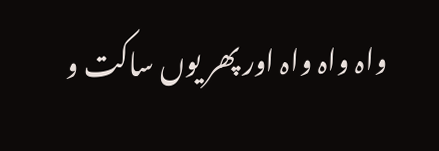واہ واہ واہ اور پھر یوں ساکت و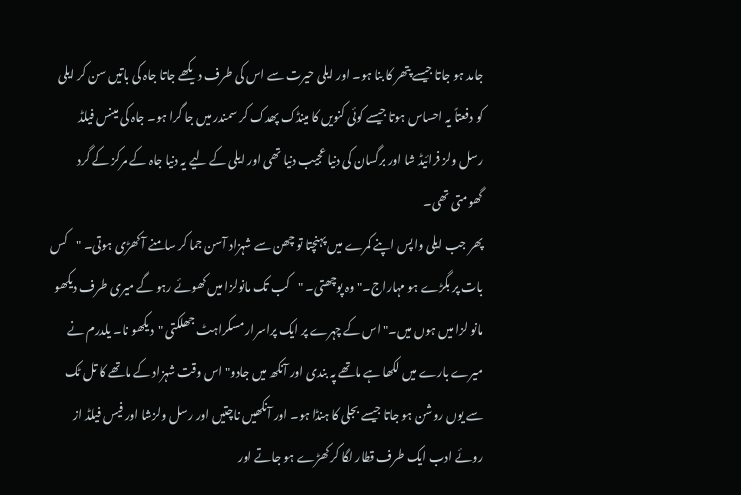جامد ہو جاتا جیسے پتھر کا بنا ہو۔ اور ایلی حیرت سے اس کی طرف دیکھے جاتا جاہ کی باتیں سن کر ایلی کو دفعتاً یہ احساس ہوتا جیسے کوئی کنویں کا مینڈک پھدک کر سمندر میں جا گرا ہو۔ جاہ کی مینس فیلڈ رسل ولز فرائیڈ شا اور برگسان کی دنیا عجیب دنیا تھی اور ایلی کے لیے یہ دنیا جاہ کے مرکز کے گرد گھومتی تھی۔
پھر جب ایلی واپس اپنے کمرے میں پہنچتا تو چھن سے شہزاد آسن جما کر سامنے آ کھڑی ہوتی۔ "کس بات پر بگڑے ہو مہاراج۔" وہ پوچھتی۔ "کب تک مانولزا میں کھوئے رہو گے میری طرف دیکھو مانو لزا میں ہوں میں۔"اس کے چہرے پر ایک پراسرار مسکراہٹ جھلکتی "دیکھو نا۔ یلدرم نے میرے بارے میں لکھا ہے ماتھے پہ بندی اور آنکھ میں جادو" اس وقت شہزاد کے ماتھے کا تل ٹک سے یوں روشن ہو جاتا جیسے بجلی کا ہنڈا ہو۔ اور آنکھیں ناچتیں اور رسل ولزشا اور فیس فیلڈ از روئے ادب ایک طرف قطار لگا کر کھڑے ہو جاتے اور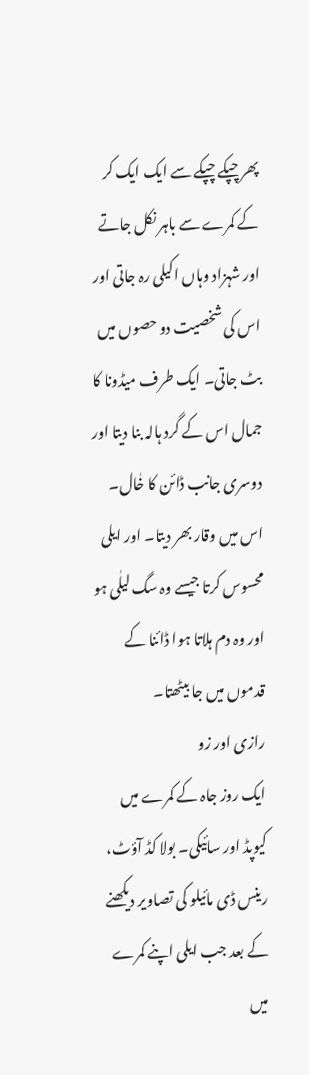پھر چپکے چپکے سے ایک ایک کر کے کمرے سے باہر نکل جاتے اور شہزاد وہاں اکیلی رہ جاتی اور اس کی شخصیت دو حصوں میں بٹ جاتی۔ ایک طرف میڈونا کا جمال اس کے گرد ہالہ بنا دیتا اور دوسری جانب ڈائن کا خٰال۔ اس میں وقار بھر دیتا۔ اور ایلی محسوس کرتا جیسے وہ سگ لیلٰی ہو اور وہ دم ہلاتا ہوا ڈائنا کے قدموں میں جا بیٹھتا۔
رازی اور زو
ایک روز جاہ کے کمرے میں کیوپڈ اور سائیکی۔ بولا کڈ آؤٹ، رینس ڈی مائیلو کی تصاویر دیکھنے کے بعد جب ایلی اپنے کمرے میں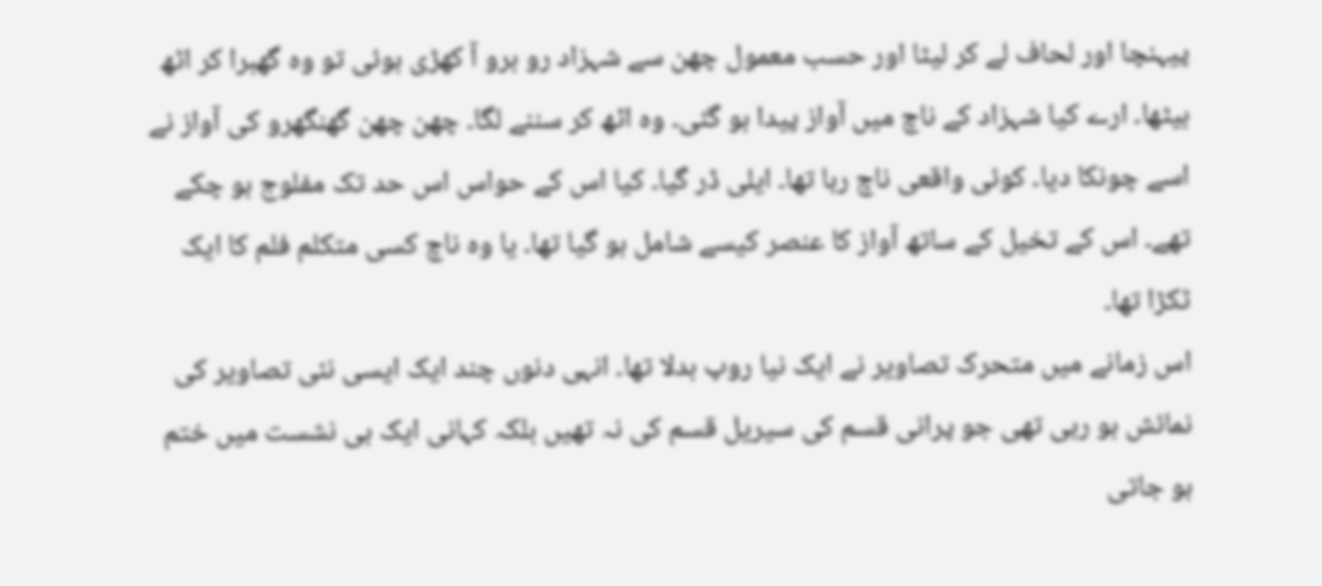پیہنچا اور لحاف لے کر لیٹا اور حسب معمول چھن سے شہزاد رو برو آ کھڑی ہوئی تو وہ گھبرا کر اٹھ بیٹھا۔ ارے کیا شہزاد کے ناچ میں آواز پیدا ہو گئی۔ وہ اٹھ کر سننے لگا۔ چھن چھن گھنگھرو کی آواز نے اسے چونکا دیا۔ کوئی واقعی ناچ رہا تھا۔ ایلی ڈر گیا۔ کیا اس کے حواس اس حد تک مفلوج ہو چکے تھے۔ اس کے تخیل کے ساتھ آواز کا عنصر کیسے شامل ہو گیا تھا۔ یا وہ ناچ کسی متکلم فلم کا ایک ٹکڑا تھا۔
اس زمانے میں متحرک تصاویر نے ایک نیا روپ بدلا تھا۔ انہی دنوں چند ایک ایسی نئی تصاویر کی نمائش ہو رہی تھی جو پرانی قسم کی سیریل قسم کی نہ تھیں بلکہ کہانی ایک ہی نشست میں ختم ہو جاتی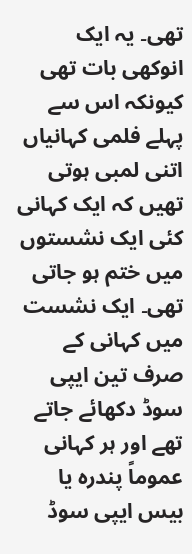تھی۔ یہ ایک انوکھی بات تھی کیونکہ اس سے پہلے فلمی کہانیاں اتنی لمبی ہوتی تھیں کہ ایک کہانی کئی ایک نشستوں میں ختم ہو جاتی تھی۔ ایک نشست میں کہانی کے صرف تین ایپی سوڈ دکھائے جاتے تھے اور ہر کہانی عموماً پندرہ یا بیس ایپی سوڈ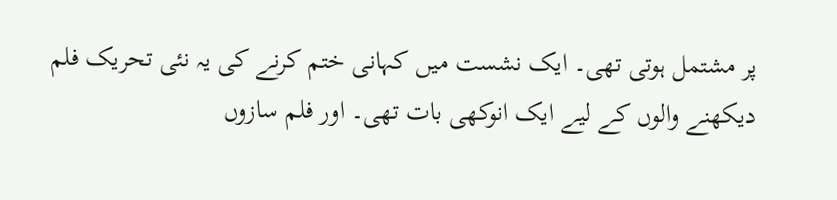پر مشتمل ہوتی تھی۔ ایک نشست میں کہانی ختم کرنے کی یہ نئی تحریک فلم دیکھنے والوں کے لیے ایک انوکھی بات تھی۔ اور فلم سازوں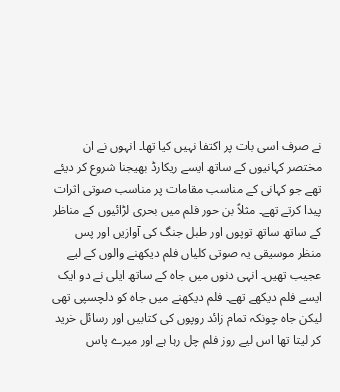نے صرف اسی بات پر اکتفا نہیں کیا تھا۔ انہوں نے ان مختصر کہانیوں کے ساتھ ایسے ریکارڈ بھیجنا شروع کر دیئے تھے جو کہانی کے مناسب مقامات پر مناسب صوتی اثرات پیدا کرتے تھے۔ مثلاً بن حور فلم میں بحری لڑائیوں کے مناظر کے ساتھ ساتھ توپوں اور طبل جنگ کی آوازیں اور پس منظر موسیقی یہ صوتی کلیاں فلم دیکھنے والوں کے لیے عجیب تھیں۔ انہی دنوں میں جاہ کے ساتھ ایلی نے دو ایک ایسے فلم دیکھے تھے۔ فلم دیکھنے میں جاہ کو دلچسپی تھی لیکن جاہ چونکہ تمام زائد روپوں کی کتابیں اور رسائل خرید کر لیتا تھا اس لیے روز فلم چل رہا ہے اور میرے پاس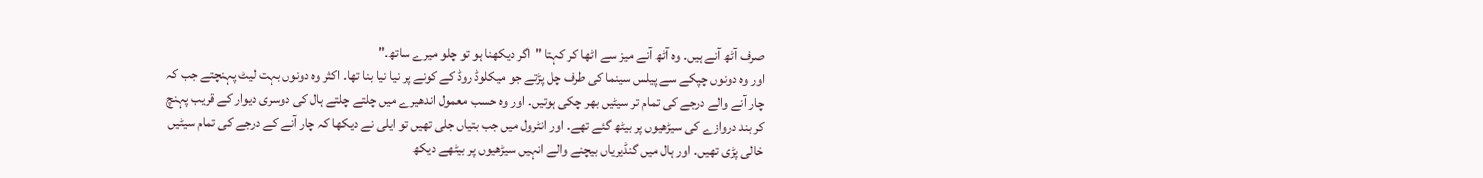صرف آٹھ آنے ہیں۔ وہ آٹھ آنے میز سے اٹھا کر کہتا "اگر دیکھنا ہو تو چلو میرے ساتھ۔"
اور وہ دونوں چپکے سے پیلس سینما کی طرف چل پڑتے جو میکلوڈ روڈ کے کونے پر نیا نیا بنا تھا۔ اکثر وہ دونوں بہت لیٹ پہنچتے جب کہ چار آنے والے درجے کی تمام تر سیٹیں بھر چکی ہوتیں۔ اور وہ حسب معمول اندھیرے میں چلتے چلتے ہال کی دوسری دیوار کے قریب پہنچ کر بند دروازے کی سیڑھیوں پر بیٹھ گئے تھے۔ اور انٹرول میں جب بتیاں جلی تھیں تو ایلی نے دیکھا کہ چار آنے کے درجے کی تمام سیٹیں خالی پڑی تھیں۔ اور ہال میں گنڈیریاں بیچنے والے انہیں سیڑھیوں پر بیٹھے دیکھ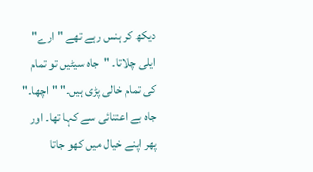دیکھ کر ہنس رہے تھے "ارے" ایلی چلاتا۔ "جاہ سیٹیں تو تمام کی تمام خالی پڑی ہیں۔" "اچھا۔" جاہ بے اعتنائی سے کہا تھا۔ اور پھر اپنے خیال میں کھو جاتا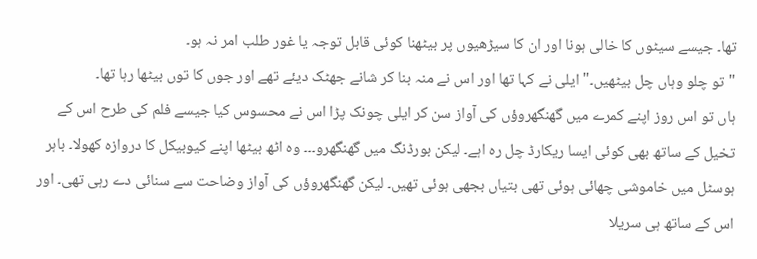تھا۔ جیسے سیٹوں کا خالی ہونا اور ان کا سیڑھیوں پر بیٹھنا کوئی قابل توجہ یا غور طلب امر نہ ہو۔
"تو چلو وہاں چل بیٹھیں۔" ایلی نے کہا تھا اور اس نے منہ بنا کر شانے جھٹک دیئے تھے اور جوں کا توں بیٹھا رہا تھا۔
ہاں تو اس روز اپنے کمرے میں گھنگھروؤں کی آواز سن کر ایلی چونک پڑا اس نے محسوس کیا جیسے فلم کی طرح اس کے تخیل کے ساتھ بھی کوئی ایسا ریکارڈ چل رہ اہے۔ لیکن بورڈنگ میں گھنگھرو۔۔۔ وہ اٹھ بیٹھا اپنے کیوبیکل کا دروازہ کھولا۔ باہر ہوسٹل میں خاموشی چھائی ہوئی تھی بتیاں بجھی ہوئی تھیں۔ لیکن گھنگھروؤں کی آواز وضاحت سے سنائی دے رہی تھی۔ اور اس کے ساتھ ہی سریلا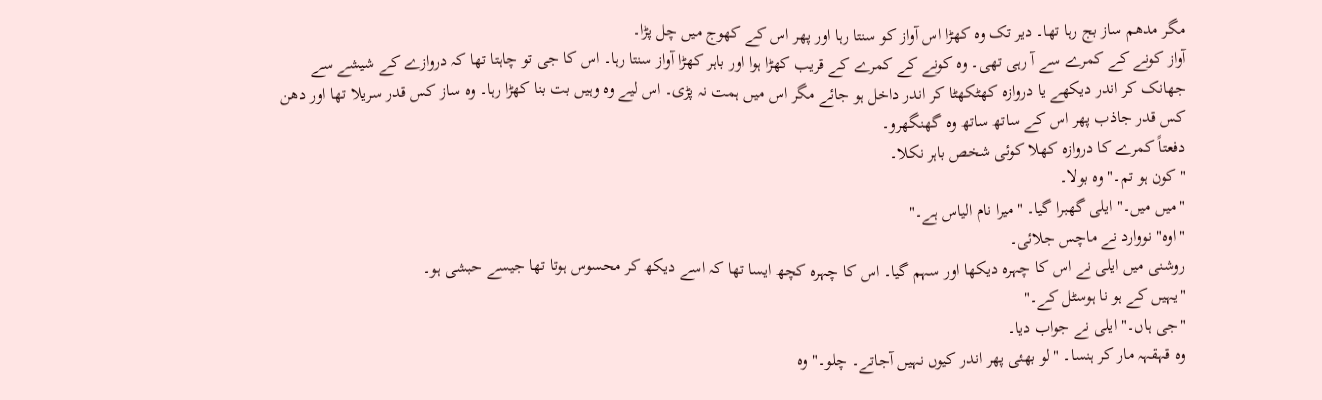مگر مدھم ساز بج رہا تھا۔ دیر تک وہ کھڑا اس آواز کو سنتا رہا اور پھر اس کے کھوج میں چل پڑا۔
آواز کونے کے کمرے سے آ رہی تھی۔ وہ کونے کے کمرے کے قریب کھڑا ہوا اور باہر کھڑا آواز سنتا رہا۔ اس کا جی تو چاہتا تھا کہ دروازے کے شیشے سے جھانک کر اندر دیکھے یا دروازہ کھٹکھٹا کر اندر داخل ہو جائے مگر اس میں ہمت نہ پڑی۔ اس لیے وہ وہیں بت بنا کھڑا رہا۔ وہ ساز کس قدر سریلا تھا اور دھن کس قدر جاذب پھر اس کے ساتھ ساتھ وہ گھنگھرو۔
دفعتاً کمرے کا دروازہ کھلا کوئی شخص باہر نکلا۔
"کون ہو تم۔" وہ بولا۔
"میں میں۔" ایلی گھبرا گیا۔ "میرا نام الیاس ہے۔"
"اوہ" نووارد نے ماچس جلائی۔
روشنی میں ایلی نے اس کا چہرہ دیکھا اور سہم گیا۔ اس کا چہرہ کچھ ایسا تھا کہ اسے دیکھ کر محسوس ہوتا تھا جیسے حبشی ہو۔
"یہیں کے ہو نا ہوسٹل کے۔"
"جی ہاں۔" ایلی نے جواب دیا۔
وہ قہقہہ مار کر ہنسا۔ "لو بھئی پھر اندر کیوں نہیں آجاتے۔ چلو۔" وہ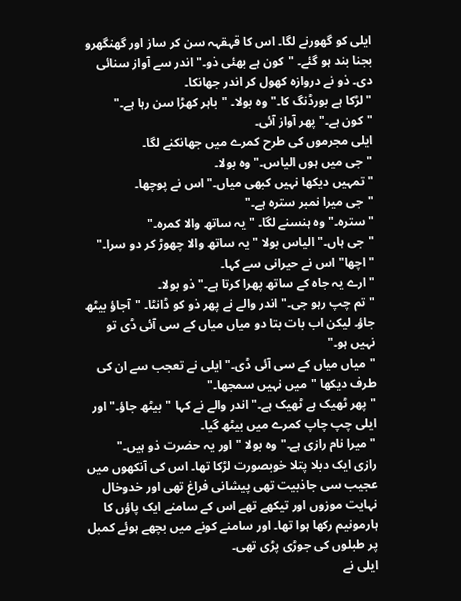ایلی کو گھورنے لگا۔ اس کا قہقہہ سن کر ساز اور گھنگھرو بجنا بند ہو گئے۔ "کون ہے بھئی ذو۔" اندر سے آواز سنائی دی۔ ذو نے دروازہ کھول کر اندر جھانکا۔
"لڑکا ہے بورڈنگ کا۔" وہ بولا۔ "باہر کھڑا سن رہا ہے۔"
"کون ہے۔" پھر آواز آئی۔
ایلی مجرموں کی طرح کمرے میں جھانکنے لگا۔
"جی میں ہوں الیاس۔" وہ بولا۔
"تمہیں دیکھا نہیں کبھی میاں۔" اس نے پوچھا۔
"جی میرا نمبر سترہ ہے۔"
"سترہ۔" وہ ہنسنے لگا۔ "یہ ساتھ والا کمرہ۔"
"جی ہاں۔" الیاس بولا "یہ ساتھ والا چھوڑ کر دو سرا۔"
"اچھا" اس نے حیرانی سے کہا۔
"ارے یہ جاہ کے ساتھ پھرا کرتا ہے۔" ذو بولا۔
"تم چپ رہو جی۔" اندر والے نے پھر ذو کو ڈانٹا۔ "آجاؤ بیٹھ جاؤ۔ لیکن اب بات بتا دو میاں میاں کے سی آئی ڈی تو نہیں ہو۔"
"میاں میاں کے سی آئی ڈی۔" ایلی نے تعجب سے ان کی طرف دیکھا "میں نہیں سمجھا۔"
"پھر ٹھیک ہے ٹھیک ہے۔" اندر والے نے کہا "بیٹھ جاؤ۔" اور ایلی چپ چاپ کمرے میں بیٹھ گیا۔
"میرا نام رازی ہے۔" وہ بولا " اور یہ حضرت ذو ہیں۔"
رازی ایک دبلا پتلا خوبصورت لڑکا تھا۔ اس کی آنکھوں میں عجیب سی جاذبیت تھی پیشانی فراغ تھی اور خدوخال نہایت موزوں اور تیکھے تھے اس کے سامنے ایک پاؤں کا ہارمونیم رکھا ہوا تھا۔ اور سامنے کونے میں بچھے ہوئے کمبل پر طبلوں کی جوڑی پڑی تھی۔
ایلی نے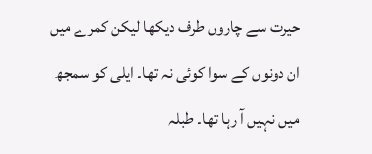حیرت سے چاروں طرف دیکھا لیکن کمرے میں ان دونوں کے سوا کوئی نہ تھا۔ ایلی کو سمجھ میں نہیں آ رہا تھا۔ طبلہ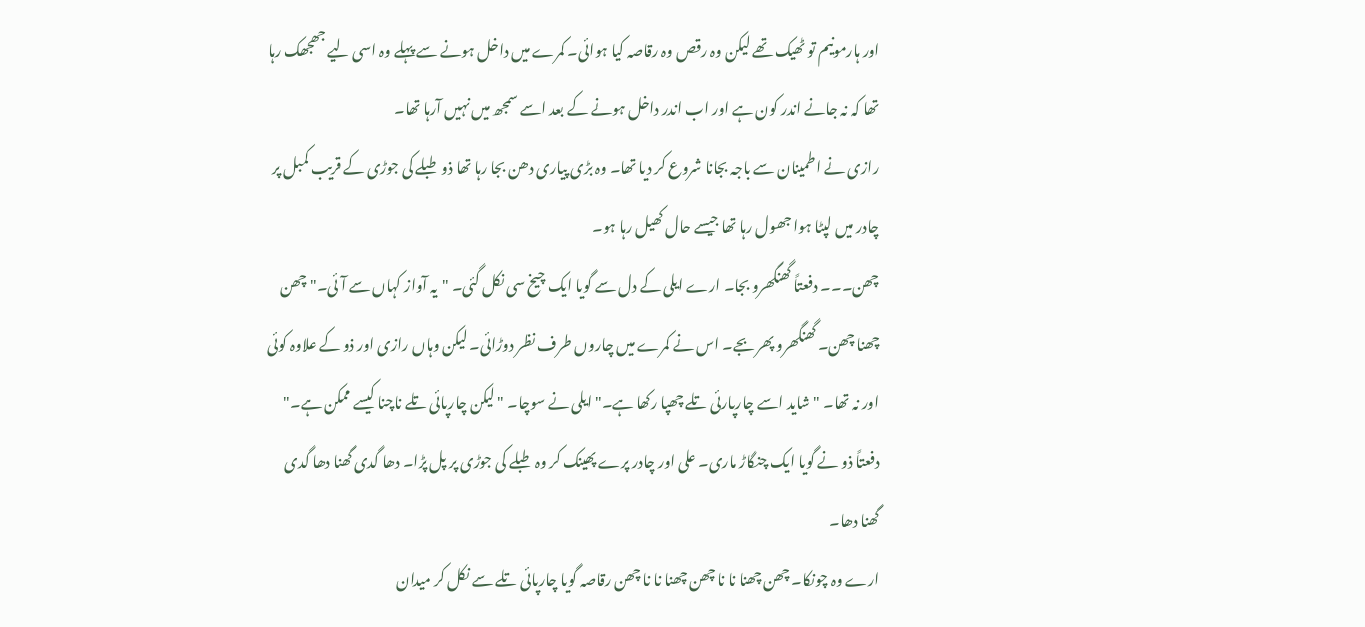اور ہارمونیم تو ٹھیک تھے لیکن وہ رقص وہ رقاصہ کیا ہوائی۔ کمرے میں داخل ہونے سے پہلے وہ اسی لیے جھجھک رہا تھا کہ نہ جانے اندر کون ہے اور اب اندر داخل ہونے کے بعد اسے سمجھ میں نہیں آرہا تھا۔
رازی نے اطمینان سے باجہ بجانا شروع کر دیا تھا۔ وہ بڑی پیاری دھن بجا رہا تھا ذو طبلے کی جوڑی کے قریب کمبل پر چادر میں لپٹا ہوا جھول رہا تھا جیسے حال کھیل رہا ہو۔
چھن۔۔۔ دفعتاً گھنگھرو بجا۔ ارے ایلی کے دل سے گویا ایک چیخ سی نکل گئی۔ "یہ آواز کہاں سے آئی۔" چھن چھنا چھن۔ گھنگھرو پھر بجے۔ اس نے کمرے میں چاروں طرف نظر دوڑائی۔ لیکن وہاں رازی اور ذو کے علاوہ کوئی اور نہ تھا۔ "شاید اسے چارپارئی تلے چھپا رکھا ہے۔" ایلی نے سوچا۔ "لیکن چارپائی تلے ناچنا کیسے ممکن ہے۔"
دفعتاً ذو نے گویا ایک چنگاڑ ماری۔ علی اور چادر پرے پھینک کر وہ طبلے کی جوڑی پر پل پڑا۔ دھا گدی گھنا دھا گدی گھنا دھا۔
ارے وہ چونکا۔ چھن چھنا نا نا چھن چھنا نا نا چھن رقاصہ گویا چارپائی تلے سے نکل کر میدان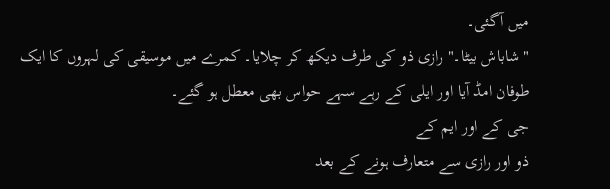میں آگئی۔
"شاباش بیٹا۔" رازی ذو کی طرف دیکھ کر چلایا۔ کمرے میں موسیقی کی لہروں کا ایک طوفان امڈ آیا اور ایلی کے رہے سہے حواس بھی معطل ہو گئے۔
جی کے اور ایم کے
ذو اور رازی سے متعارف ہونے کے بعد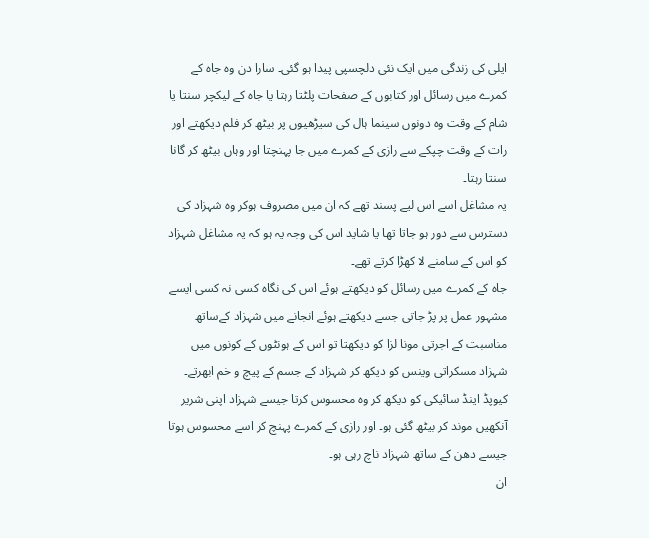ایلی کی زندگی میں ایک نئی دلچسپی پیدا ہو گئی۔ سارا دن وہ جاہ کے کمرے میں رسائل اور کتابوں کے صفحات پلٹتا رہتا یا جاہ کے لیکچر سنتا یا شام کے وقت وہ دونوں سینما ہال کی سیڑھیوں پر بیٹھ کر فلم دیکھتے اور رات کے وقت چپکے سے رازی کے کمرے میں جا پہنچتا اور وہاں بیٹھ کر گانا سنتا رہتا۔
یہ مشاغل اسے اس لیے پسند تھے کہ ان میں مصروف ہوکر وہ شہزاد کی دسترس سے دور ہو جاتا تھا یا شاید اس کی وجہ یہ ہو کہ یہ مشاغل شہزاد کو اس کے سامنے لا کھڑا کرتے تھے۔
جاہ کے کمرے میں رسائل کو دیکھتے ہوئے اس کی نگاہ کسی نہ کسی ایسے مشہور عمل پر پڑ جاتی جسے دیکھتے ہوئے انجانے میں شہزاد کےساتھ مناسبت کے اجرتی مونا لزا کو دیکھتا تو اس کے ہونٹوں کے کونوں میں شہزاد مسکراتی وینس کو دیکھ کر شہزاد کے جسم کے پیچ و خم ابھرتے۔ کیوپڈ اینڈ سائیکی کو دیکھ کر وہ محسوس کرتا جیسے شہزاد اپنی شریر آنکھیں موند کر بیٹھ گئی ہو۔ اور رازی کے کمرے پہنچ کر اسے محسوس ہوتا جیسے دھن کے ساتھ شہزاد ناچ رہی ہو۔
ان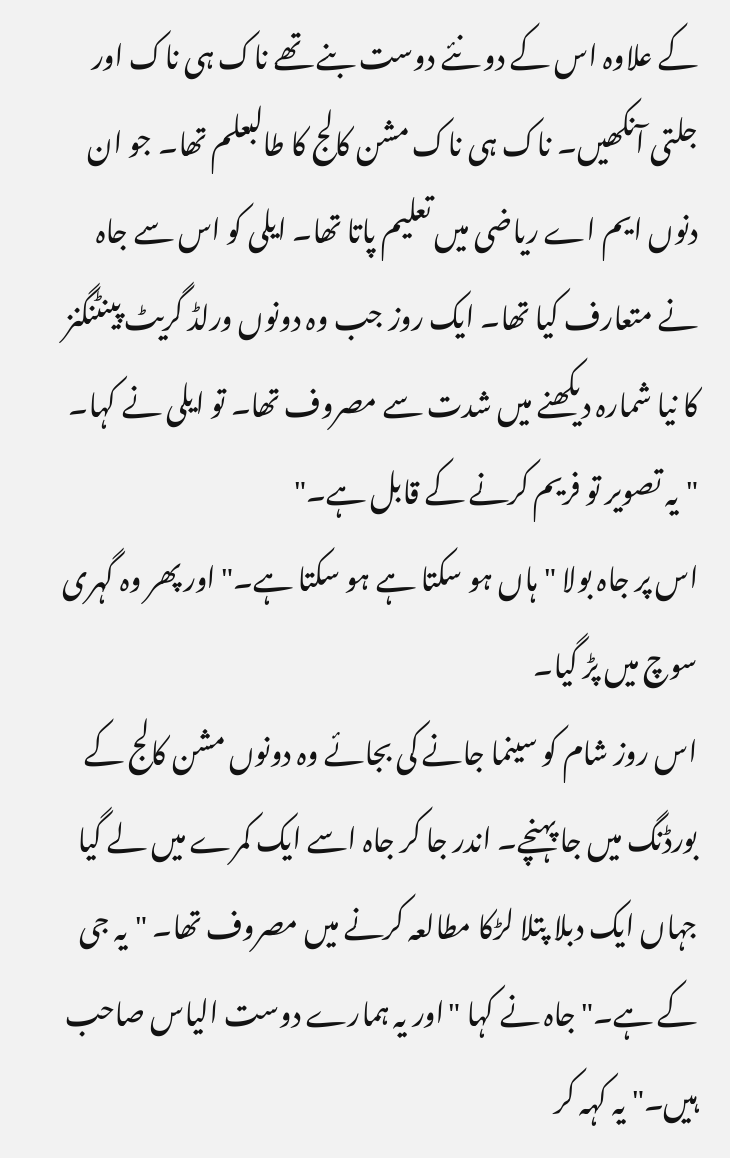کے علاوہ اس کے دو نئے دوست بنے تھے ناک ہی ناک اور جلتی آنکھیں۔ ناک ہی ناک مشن کالج کا طالبعلم تھا۔ جو ان دنوں ایم اے ریاضی میں تعلیم پاتا تھا۔ ایلی کو اس سے جاہ نے متعارف کیا تھا۔ ایک روز جب وہ دونوں ورلڈ گریٹ پینٹنگنز کا نیا شمارہ دیکھنے میں شدت سے مصروف تھا۔ تو ایلی نے کہا۔
"یہ تصویر تو فریم کرنے کے قابل ہے۔"
اس پر جاہ بولا "ہاں ہو سکتا ہے ہو سکتا ہے۔" اور پھر وہ گہری سوچ میں پڑ گیا۔
اس روز شام کو سینما جانے کی بجائے وہ دونوں مشن کالج کے بورڈنگ میں جا پہنچے۔ اندر جا کر جاہ اسے ایک کمرے میں لے گیا جہاں ایک دبلا پتلا لڑکا مطالعہ کرنے میں مصروف تھا۔ "یہ جی کے ہے۔" جاہ نے کہا "اور یہ ہمارے دوست الیاس صاحب ہیں۔" یہ کہہ کر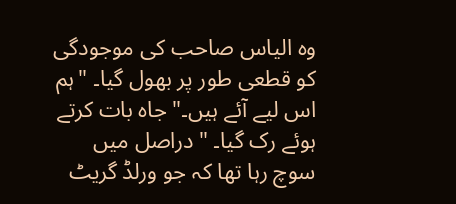وہ الیاس صاحب کی موجودگی کو قطعی طور پر بھول گیا۔ "ہم اس لیے آئے ہیں۔" جاہ بات کرتے ہوئے رک گیا۔ "دراصل میں سوچ رہا تھا کہ جو ورلڈ گریٹ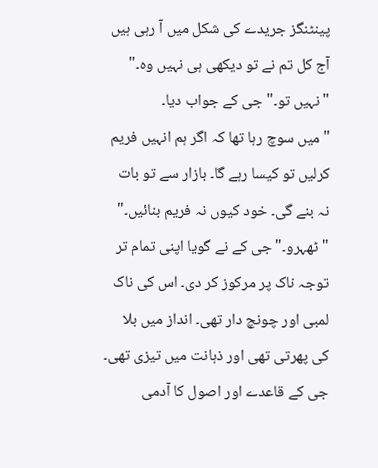پینٹنگز جریدے کی شکل میں آ رہی ہیں آج کل تم نے تو دیکھی ہی نہیں وہ۔"
"نہیں تو۔" جی کے جواب دیا۔
"میں سوچ رہا تھا کہ اگر ہم انہیں فریم کرلیں تو کیسا رہے گا۔ بازار سے تو بات نہ بنے گی۔ خود کیوں نہ فریم بنائیں۔"
"ٹھہرو۔" جی کے نے گویا اپنی تمام تر توجہ ناک پر مرکوز کر دی۔ اس کی ناک لمبی اور چونچ دار تھی۔ انداز میں بلا کی پھرتی تھی اور ذہانت میں تیزی تھی۔
جی کے قاعدے اور اصول کا آدمی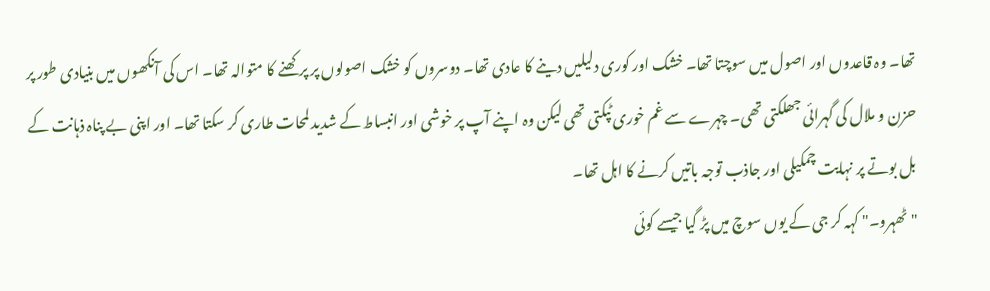تھا۔ وہ قاعدوں اور اصول میں سوچتا تھا۔ خشک اور کوری دلیلیں دینے کا عادی تھا۔ دوسروں کو خشک اصولوں پر پرکھنے کا متوالہ تھا۔ اس کی آنکھوں میں بنیادی طور پر حزن و ملال کی گہرائی جھلکتی تھی۔ چہرے سے غم خوری ٹپکتی تھی لیکن وہ اپنے آپ پر خوشی اور انبساط کے شدید لمحات طاری کر سکتا تھا۔ اور اپنی بے پناہ ذہانت کے بل بوتے پر نہایت چمکیلی اور جاذب توجہ باتیں کرنے کا اہل تھا۔
"ٹھہرو۔" کہہ کر جی کے یوں سوچ میں پڑ گیا جیسے کوئی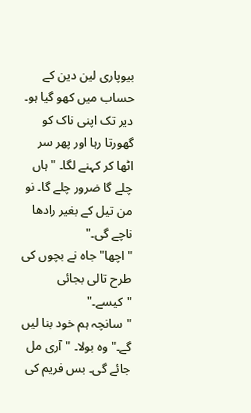بیوپاری لین دین کے حساب میں کھو گیا ہو۔ دیر تک اپنی ناک کو گھورتا رہا اور پھر سر اٹھا کر کہنے لگا۔ "ہاں چلے گا ضرور چلے گا۔ نو من تیل کے بغیر رادھا ناچے گی۔"
"اچھا" جاہ نے بچوں کی طرح تالی بجائی "کیسے۔"
"سانچہ ہم خود بنا لیں گے۔" وہ بولا۔ "آری مل جائے گی۔ بس فریم کی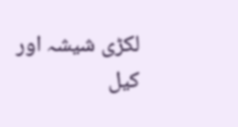لکڑی شیشہ اور کیل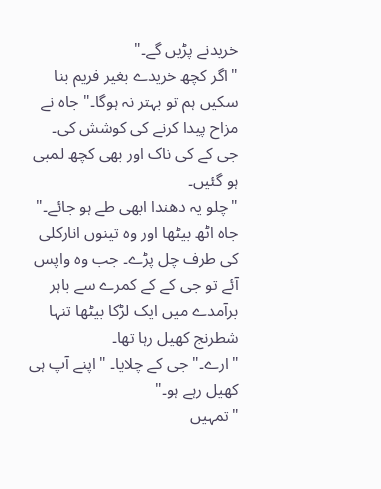خریدنے پڑیں گے۔"
"اگر کچھ خریدے بغیر فریم بنا سکیں ہم تو بہتر نہ ہوگا۔" جاہ نے مزاح پیدا کرنے کی کوشش کی۔ جی کے کی ناک اور بھی کچھ لمبی ہو گئیں۔
"چلو یہ دھندا ابھی طے ہو جائے۔" جاہ اٹھ بیٹھا اور وہ تینوں انارکلی کی طرف چل پڑے۔ جب وہ واپس آئے تو جی کے کے کمرے سے باہر برآمدے میں ایک لڑکا بیٹھا تنہا شطرنج کھیل رہا تھا۔
"ارے۔" جی کے چلایا۔ "اپنے آپ ہی کھیل رہے ہو۔"
"تمہیں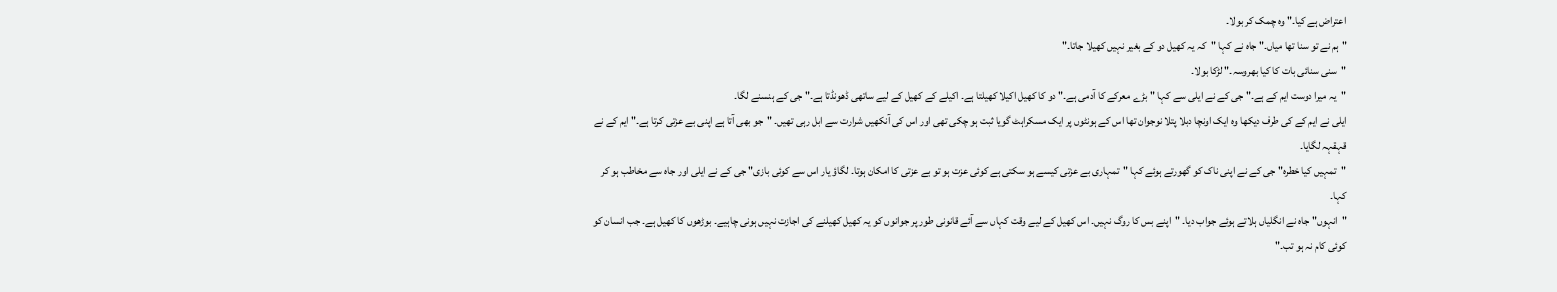اعتراض ہے کیا۔" وہ چمک کر بولا۔
"ہم نے تو سنا تھا میاں۔" جاہ نے کہا "کہ یہ کھیل دو کے بغیر نہیں کھیلا جاتا۔"
"سنی سنائی بات کا کیا بھروسہ۔" لڑکا بولا۔
"یہ میرا دوست ایم کے ہے۔" جی کے نے ایلی سے کہا "بڑے معرکے کا آدمی ہے۔" دو کا کھیل اکیلا کھیلتا ہے۔ اکیلے کے کھیل کے لیے ساتھی ڈھونڈتا ہے۔" جی کے ہنسنے لگا۔
ایلی نے ایم کے کی طرف دیکھا وہ ایک اونچا دبلا پتلا نوجوان تھا اس کے ہونٹوں پر ایک مسکراہٹ گویا ثبت ہو چکی تھی اور اس کی آنکھیں شرارت سے ابل رہی تھیں۔ "جو بھی آتا ہے اپنی بے عزتی کرتا ہے۔" ایم کے نے قہقہہ لگایا۔
"تمہیں کیا خطرہ" جی کے نے اپنی ناک کو گھورتے ہوئے کہا "تمہاری بے عزتی کیسے ہو سکتی ہے کوئی عزت ہو تو بے عزتی کا امکان ہوتا۔ لگاؤ یار اس سے کوئی بازی" جی کے نے ایلی اور جاہ سے مخاطب ہو کر کہا۔
"انہوں" جاہ نے انگلیاں ہلاتے ہوئے جواب دیا۔ "اپنے بس کا روگ نہیں۔ اس کھیل کے لیے وقت کہاں سے آئے قانونی طور پر جوانوں کو یہ کھیل کھیلنے کی اجازت نہیں ہونی چاہیے۔ بوڑھوں کا کھیل ہے۔ جب انسان کو کوئی کام نہ ہو تب۔"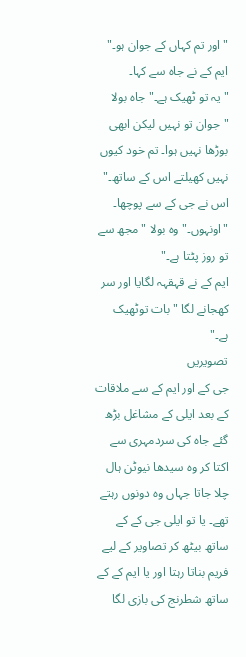"اور تم کہاں کے جوان ہو۔" ایم کے نے جاہ سے کہا۔
"یہ تو ٹھیک ہے۔" جاہ بولا "جوان تو نہیں لیکن ابھی بوڑھا نہیں ہوا۔ تم خود کیوں نہیں کھیلتے اس کے ساتھ۔" اس نے جی کے سے پوچھا۔
"اونہوں۔" وہ بولا "مجھ سے تو روز پٹتا ہے۔"
ایم کے نے قہقہہ لگایا اور سر کھجانے لگا "بات توٹھیک ہے۔"
تصویریں
جی کے اور ایم کے سے ملاقات کے بعد ایلی کے مشاغل بڑھ گئے جاہ کی سردمہری سے اکتا کر وہ سیدھا نیوٹن ہال چلا جاتا جہاں وہ دونوں رہتے تھے۔ یا تو ایلی جی کے کے ساتھ بیٹھ کر تصاویر کے لیے فریم بناتا رہتا اور یا ایم کے کے ساتھ شطرنج کی بازی لگا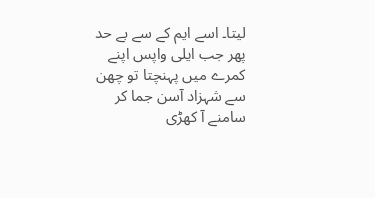لیتا۔ اسے ایم کے سے بے حد
پھر جب ایلی واپس اپنے کمرے میں پہنچتا تو چھن سے شہزاد آسن جما کر سامنے آ کھڑی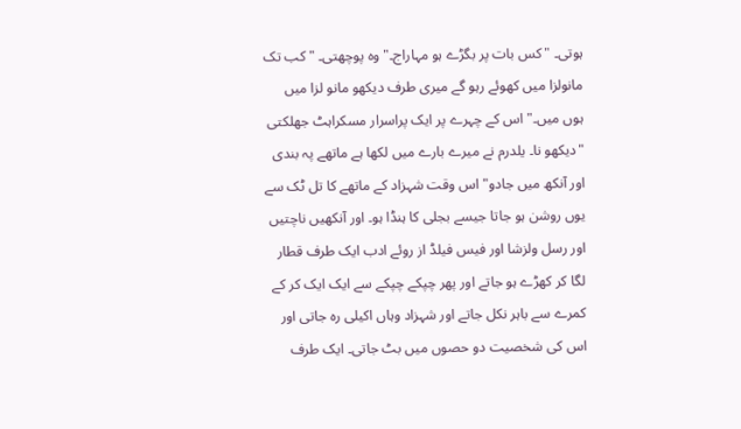ہوتی۔ "کس بات پر بگڑے ہو مہاراج۔" وہ پوچھتی۔ "کب تک مانولزا میں کھوئے رہو گے میری طرف دیکھو مانو لزا میں ہوں میں۔"اس کے چہرے پر ایک پراسرار مسکراہٹ جھلکتی "دیکھو نا۔ یلدرم نے میرے بارے میں لکھا ہے ماتھے پہ بندی اور آنکھ میں جادو" اس وقت شہزاد کے ماتھے کا تل ٹک سے یوں روشن ہو جاتا جیسے بجلی کا ہنڈا ہو۔ اور آنکھیں ناچتیں اور رسل ولزشا اور فیس فیلڈ از روئے ادب ایک طرف قطار لگا کر کھڑے ہو جاتے اور پھر چپکے چپکے سے ایک ایک کر کے کمرے سے باہر نکل جاتے اور شہزاد وہاں اکیلی رہ جاتی اور اس کی شخصیت دو حصوں میں بٹ جاتی۔ ایک طرف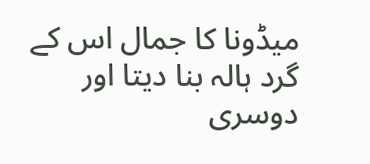میڈونا کا جمال اس کے گرد ہالہ بنا دیتا اور دوسری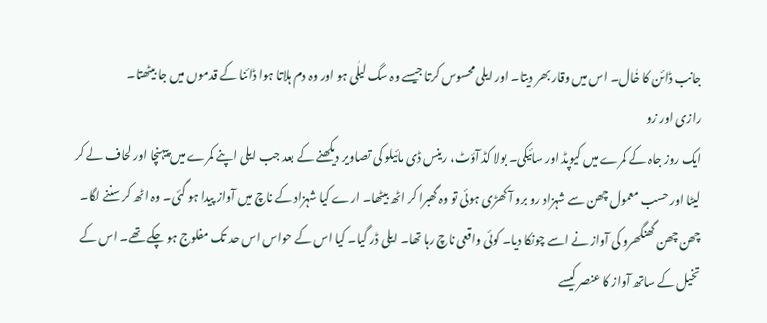جانب ڈائن کا خٰال۔ اس میں وقار بھر دیتا۔ اور ایلی محسوس کرتا جیسے وہ سگ لیلٰی ہو اور وہ دم ہلاتا ہوا ڈائنا کے قدموں میں جا بیٹھتا۔
رازی اور زو
ایک روز جاہ کے کمرے میں کیوپڈ اور سائیکی۔ بولا کڈ آؤٹ، رینس ڈی مائیلو کی تصاویر دیکھنے کے بعد جب ایلی اپنے کمرے میں پیہنچا اور لحاف لے کر لیٹا اور حسب معمول چھن سے شہزاد رو برو آ کھڑی ہوئی تو وہ گھبرا کر اٹھ بیٹھا۔ ارے کیا شہزاد کے ناچ میں آواز پیدا ہو گئی۔ وہ اٹھ کر سننے لگا۔ چھن چھن گھنگھرو کی آواز نے اسے چونکا دیا۔ کوئی واقعی ناچ رہا تھا۔ ایلی ڈر گیا۔ کیا اس کے حواس اس حد تک مفلوج ہو چکے تھے۔ اس کے تخیل کے ساتھ آواز کا عنصر کیسے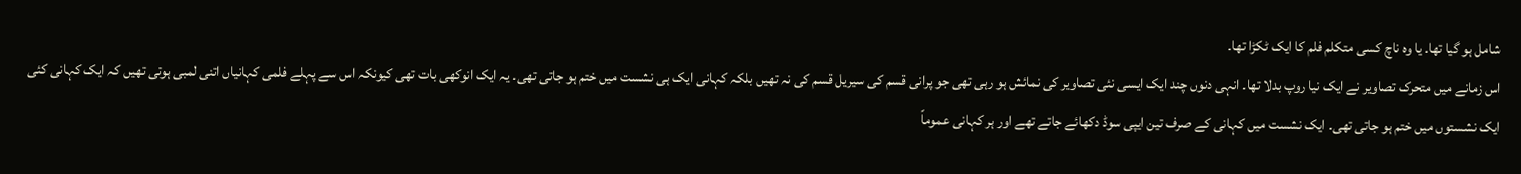شامل ہو گیا تھا۔ یا وہ ناچ کسی متکلم فلم کا ایک ٹکڑا تھا۔
اس زمانے میں متحرک تصاویر نے ایک نیا روپ بدلا تھا۔ انہی دنوں چند ایک ایسی نئی تصاویر کی نمائش ہو رہی تھی جو پرانی قسم کی سیریل قسم کی نہ تھیں بلکہ کہانی ایک ہی نشست میں ختم ہو جاتی تھی۔ یہ ایک انوکھی بات تھی کیونکہ اس سے پہلے فلمی کہانیاں اتنی لمبی ہوتی تھیں کہ ایک کہانی کئی ایک نشستوں میں ختم ہو جاتی تھی۔ ایک نشست میں کہانی کے صرف تین ایپی سوڈ دکھائے جاتے تھے اور ہر کہانی عموماً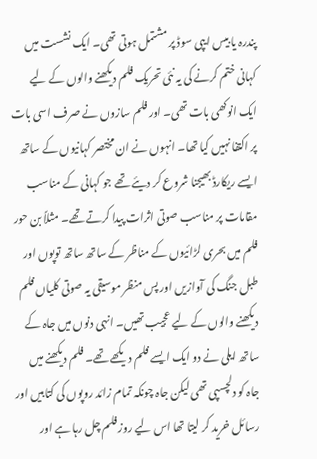پندرہ یا بیس ایپی سوڈ پر مشتمل ہوتی تھی۔ ایک نشست میں کہانی ختم کرنے کی یہ نئی تحریک فلم دیکھنے والوں کے لیے ایک انوکھی بات تھی۔ اور فلم سازوں نے صرف اسی بات پر اکتفا نہیں کیا تھا۔ انہوں نے ان مختصر کہانیوں کے ساتھ ایسے ریکارڈ بھیجنا شروع کر دیئے تھے جو کہانی کے مناسب مقامات پر مناسب صوتی اثرات پیدا کرتے تھے۔ مثلاً بن حور فلم میں بحری لڑائیوں کے مناظر کے ساتھ ساتھ توپوں اور طبل جنگ کی آوازیں اور پس منظر موسیقی یہ صوتی کلیاں فلم دیکھنے والوں کے لیے عجیب تھیں۔ انہی دنوں میں جاہ کے ساتھ ایلی نے دو ایک ایسے فلم دیکھے تھے۔ فلم دیکھنے میں جاہ کو دلچسپی تھی لیکن جاہ چونکہ تمام زائد روپوں کی کتابیں اور رسائل خرید کر لیتا تھا اس لیے روز فلم چل رہا ہے اور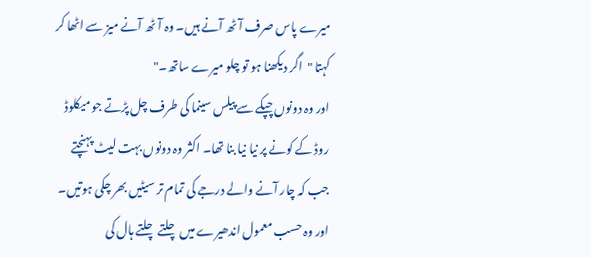میرے پاس صرف آٹھ آنے ہیں۔ وہ آٹھ آنے میز سے اٹھا کر کہتا "اگر دیکھنا ہو تو چلو میرے ساتھ۔"
اور وہ دونوں چپکے سے پیلس سینما کی طرف چل پڑتے جو میکلوڈ روڈ کے کونے پر نیا نیا بنا تھا۔ اکثر وہ دونوں بہت لیٹ پہنچتے جب کہ چار آنے والے درجے کی تمام تر سیٹیں بھر چکی ہوتیں۔ اور وہ حسب معمول اندھیرے میں چلتے چلتے ہال کی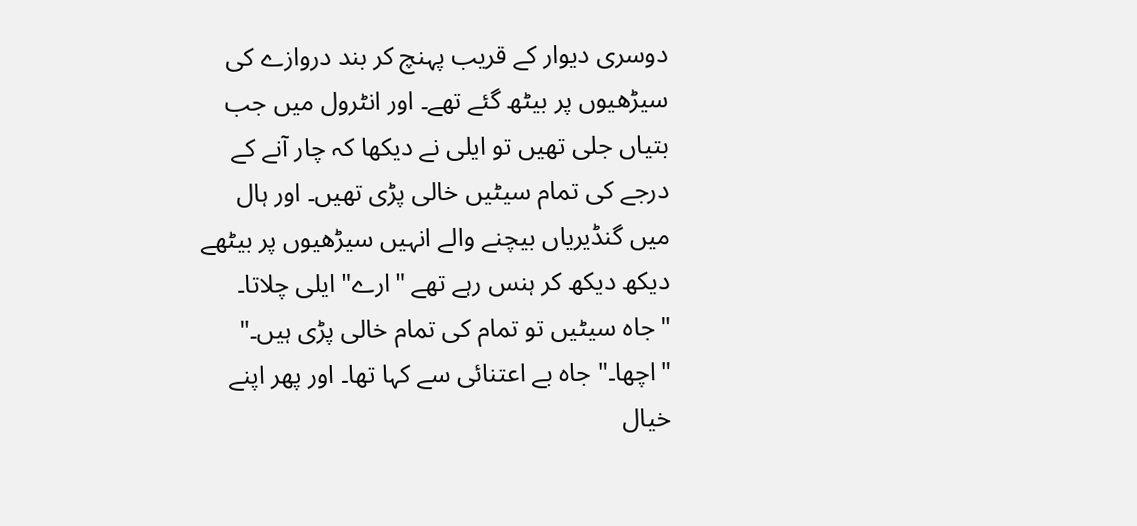دوسری دیوار کے قریب پہنچ کر بند دروازے کی سیڑھیوں پر بیٹھ گئے تھے۔ اور انٹرول میں جب بتیاں جلی تھیں تو ایلی نے دیکھا کہ چار آنے کے درجے کی تمام سیٹیں خالی پڑی تھیں۔ اور ہال میں گنڈیریاں بیچنے والے انہیں سیڑھیوں پر بیٹھے دیکھ دیکھ کر ہنس رہے تھے "ارے" ایلی چلاتا۔ "جاہ سیٹیں تو تمام کی تمام خالی پڑی ہیں۔" "اچھا۔" جاہ بے اعتنائی سے کہا تھا۔ اور پھر اپنے خیال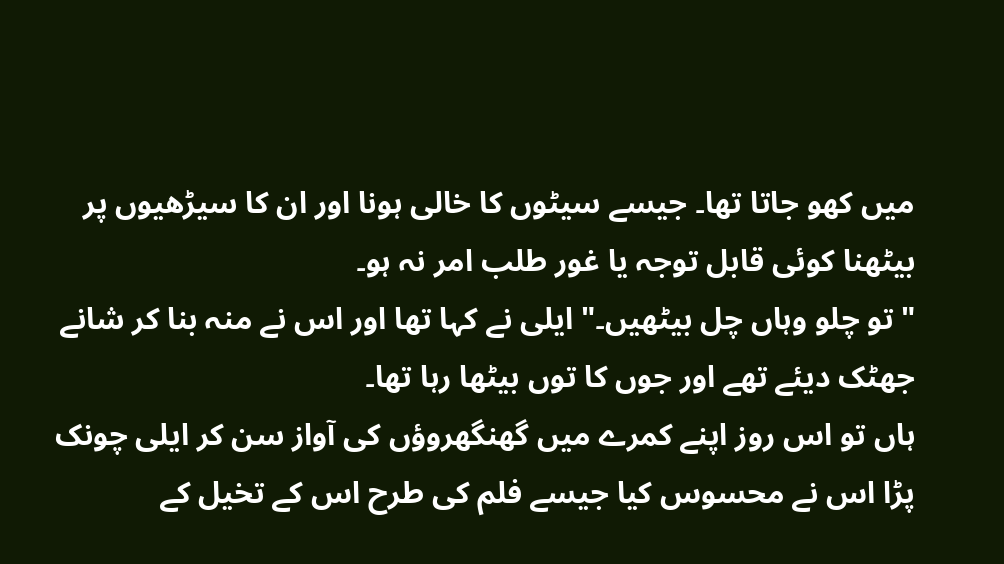میں کھو جاتا تھا۔ جیسے سیٹوں کا خالی ہونا اور ان کا سیڑھیوں پر بیٹھنا کوئی قابل توجہ یا غور طلب امر نہ ہو۔
"تو چلو وہاں چل بیٹھیں۔" ایلی نے کہا تھا اور اس نے منہ بنا کر شانے جھٹک دیئے تھے اور جوں کا توں بیٹھا رہا تھا۔
ہاں تو اس روز اپنے کمرے میں گھنگھروؤں کی آواز سن کر ایلی چونک پڑا اس نے محسوس کیا جیسے فلم کی طرح اس کے تخیل کے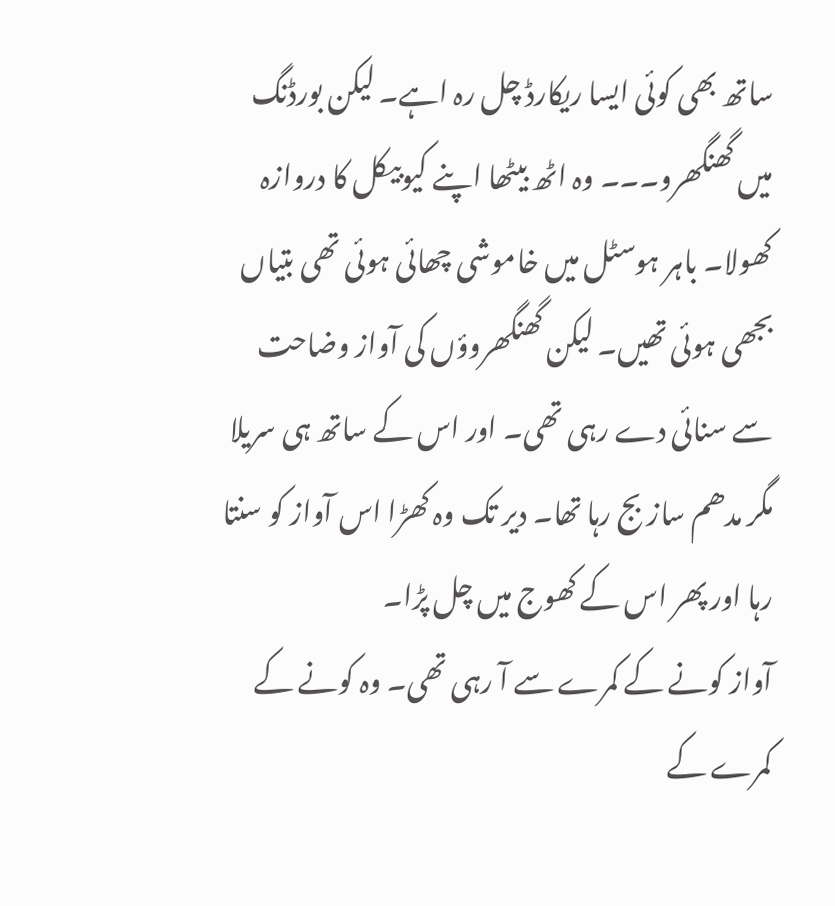ساتھ بھی کوئی ایسا ریکارڈ چل رہ اہے۔ لیکن بورڈنگ میں گھنگھرو۔۔۔ وہ اٹھ بیٹھا اپنے کیوبیکل کا دروازہ کھولا۔ باہر ہوسٹل میں خاموشی چھائی ہوئی تھی بتیاں بجھی ہوئی تھیں۔ لیکن گھنگھروؤں کی آواز وضاحت سے سنائی دے رہی تھی۔ اور اس کے ساتھ ہی سریلا مگر مدھم ساز بج رہا تھا۔ دیر تک وہ کھڑا اس آواز کو سنتا رہا اور پھر اس کے کھوج میں چل پڑا۔
آواز کونے کے کمرے سے آ رہی تھی۔ وہ کونے کے کمرے کے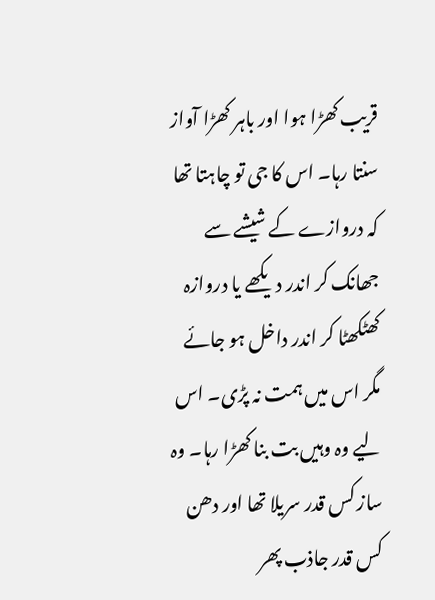قریب کھڑا ہوا اور باہر کھڑا آواز سنتا رہا۔ اس کا جی تو چاہتا تھا کہ دروازے کے شیشے سے جھانک کر اندر دیکھے یا دروازہ کھٹکھٹا کر اندر داخل ہو جائے مگر اس میں ہمت نہ پڑی۔ اس لیے وہ وہیں بت بنا کھڑا رہا۔ وہ ساز کس قدر سریلا تھا اور دھن کس قدر جاذب پھر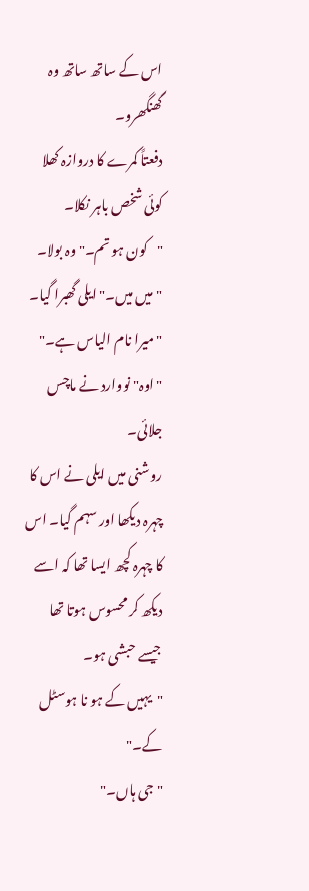اس کے ساتھ ساتھ وہ گھنگھرو۔
دفعتاً کمرے کا دروازہ کھلا کوئی شخص باہر نکلا۔
"کون ہو تم۔" وہ بولا۔
"میں میں۔" ایلی گھبرا گیا۔ "میرا نام الیاس ہے۔"
"اوہ" نووارد نے ماچس جلائی۔
روشنی میں ایلی نے اس کا چہرہ دیکھا اور سہم گیا۔ اس کا چہرہ کچھ ایسا تھا کہ اسے دیکھ کر محسوس ہوتا تھا جیسے حبشی ہو۔
"یہیں کے ہو نا ہوسٹل کے۔"
"جی ہاں۔"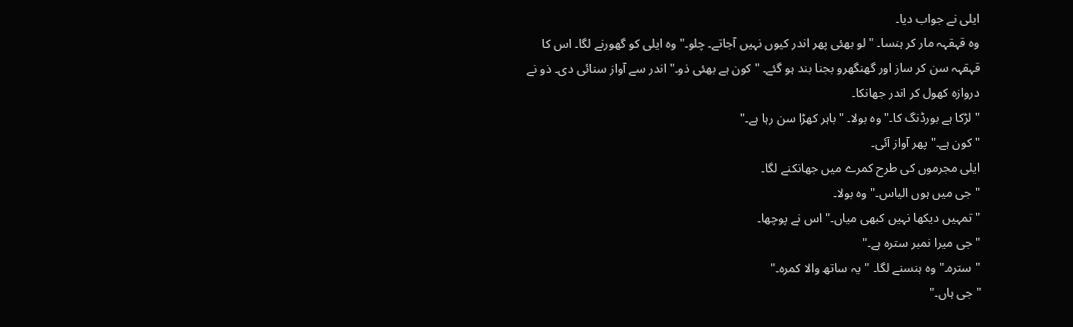ایلی نے جواب دیا۔
وہ قہقہہ مار کر ہنسا۔ "لو بھئی پھر اندر کیوں نہیں آجاتے۔ چلو۔" وہ ایلی کو گھورنے لگا۔ اس کا قہقہہ سن کر ساز اور گھنگھرو بجنا بند ہو گئے۔ "کون ہے بھئی ذو۔" اندر سے آواز سنائی دی۔ ذو نے دروازہ کھول کر اندر جھانکا۔
"لڑکا ہے بورڈنگ کا۔" وہ بولا۔ "باہر کھڑا سن رہا ہے۔"
"کون ہے۔" پھر آواز آئی۔
ایلی مجرموں کی طرح کمرے میں جھانکنے لگا۔
"جی میں ہوں الیاس۔" وہ بولا۔
"تمہیں دیکھا نہیں کبھی میاں۔" اس نے پوچھا۔
"جی میرا نمبر سترہ ہے۔"
"سترہ۔" وہ ہنسنے لگا۔ "یہ ساتھ والا کمرہ۔"
"جی ہاں۔"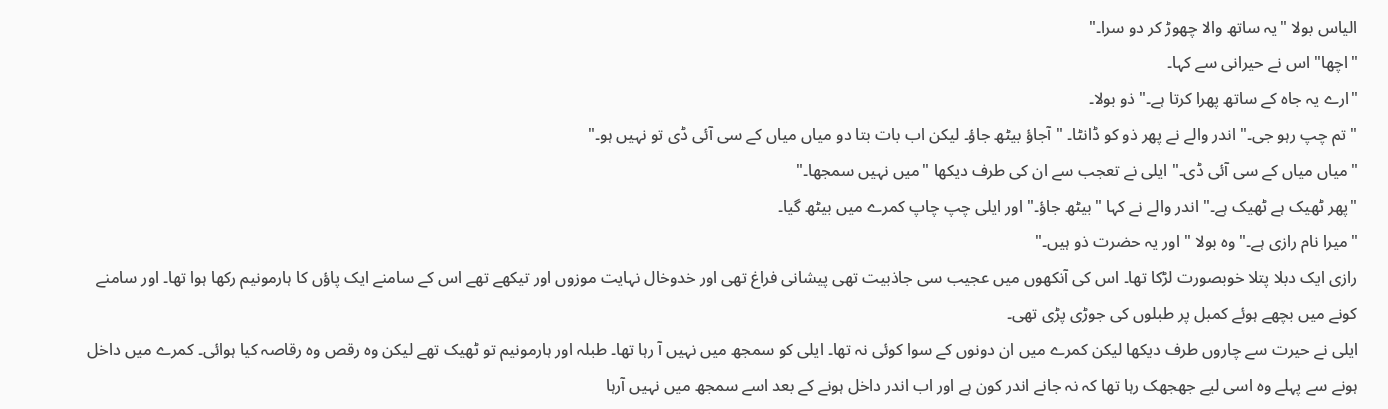الیاس بولا "یہ ساتھ والا چھوڑ کر دو سرا۔"
"اچھا" اس نے حیرانی سے کہا۔
"ارے یہ جاہ کے ساتھ پھرا کرتا ہے۔" ذو بولا۔
"تم چپ رہو جی۔" اندر والے نے پھر ذو کو ڈانٹا۔ "آجاؤ بیٹھ جاؤ۔ لیکن اب بات بتا دو میاں میاں کے سی آئی ڈی تو نہیں ہو۔"
"میاں میاں کے سی آئی ڈی۔" ایلی نے تعجب سے ان کی طرف دیکھا "میں نہیں سمجھا۔"
"پھر ٹھیک ہے ٹھیک ہے۔" اندر والے نے کہا "بیٹھ جاؤ۔" اور ایلی چپ چاپ کمرے میں بیٹھ گیا۔
"میرا نام رازی ہے۔" وہ بولا " اور یہ حضرت ذو ہیں۔"
رازی ایک دبلا پتلا خوبصورت لڑکا تھا۔ اس کی آنکھوں میں عجیب سی جاذبیت تھی پیشانی فراغ تھی اور خدوخال نہایت موزوں اور تیکھے تھے اس کے سامنے ایک پاؤں کا ہارمونیم رکھا ہوا تھا۔ اور سامنے کونے میں بچھے ہوئے کمبل پر طبلوں کی جوڑی پڑی تھی۔
ایلی نے حیرت سے چاروں طرف دیکھا لیکن کمرے میں ان دونوں کے سوا کوئی نہ تھا۔ ایلی کو سمجھ میں نہیں آ رہا تھا۔ طبلہ اور ہارمونیم تو ٹھیک تھے لیکن وہ رقص وہ رقاصہ کیا ہوائی۔ کمرے میں داخل ہونے سے پہلے وہ اسی لیے جھجھک رہا تھا کہ نہ جانے اندر کون ہے اور اب اندر داخل ہونے کے بعد اسے سمجھ میں نہیں آرہا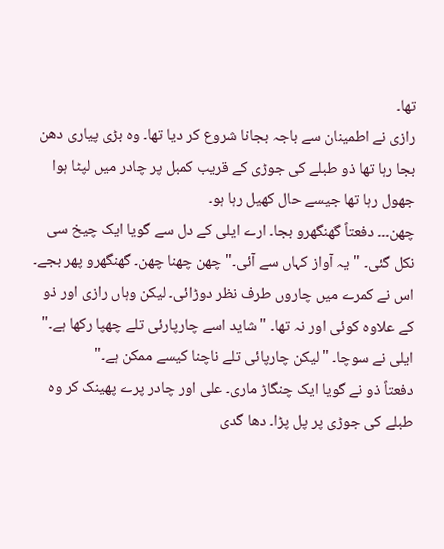تھا۔
رازی نے اطمینان سے باجہ بجانا شروع کر دیا تھا۔ وہ بڑی پیاری دھن بجا رہا تھا ذو طبلے کی جوڑی کے قریب کمبل پر چادر میں لپٹا ہوا جھول رہا تھا جیسے حال کھیل رہا ہو۔
چھن۔۔۔ دفعتاً گھنگھرو بجا۔ ارے ایلی کے دل سے گویا ایک چیخ سی نکل گئی۔ "یہ آواز کہاں سے آئی۔" چھن چھنا چھن۔ گھنگھرو پھر بجے۔ اس نے کمرے میں چاروں طرف نظر دوڑائی۔ لیکن وہاں رازی اور ذو کے علاوہ کوئی اور نہ تھا۔ "شاید اسے چارپارئی تلے چھپا رکھا ہے۔" ایلی نے سوچا۔ "لیکن چارپائی تلے ناچنا کیسے ممکن ہے۔"
دفعتاً ذو نے گویا ایک چنگاڑ ماری۔ علی اور چادر پرے پھینک کر وہ طبلے کی جوڑی پر پل پڑا۔ دھا گدی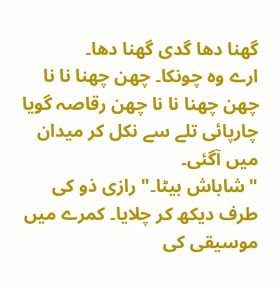گھنا دھا گدی گھنا دھا۔
ارے وہ چونکا۔ چھن چھنا نا نا چھن چھنا نا نا چھن رقاصہ گویا چارپائی تلے سے نکل کر میدان میں آگئی۔
"شاباش بیٹا۔" رازی ذو کی طرف دیکھ کر چلایا۔ کمرے میں موسیقی کی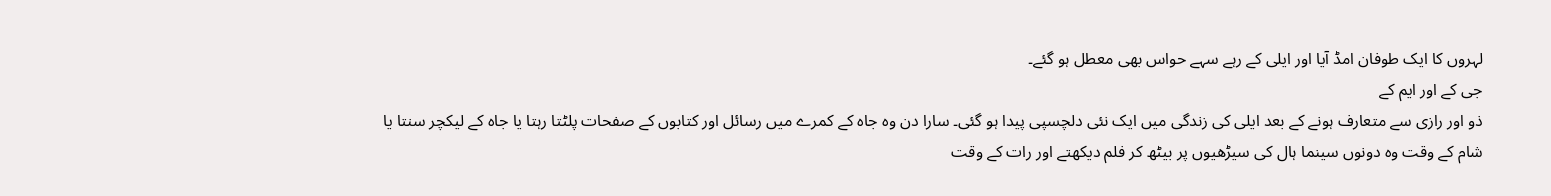لہروں کا ایک طوفان امڈ آیا اور ایلی کے رہے سہے حواس بھی معطل ہو گئے۔
جی کے اور ایم کے
ذو اور رازی سے متعارف ہونے کے بعد ایلی کی زندگی میں ایک نئی دلچسپی پیدا ہو گئی۔ سارا دن وہ جاہ کے کمرے میں رسائل اور کتابوں کے صفحات پلٹتا رہتا یا جاہ کے لیکچر سنتا یا شام کے وقت وہ دونوں سینما ہال کی سیڑھیوں پر بیٹھ کر فلم دیکھتے اور رات کے وقت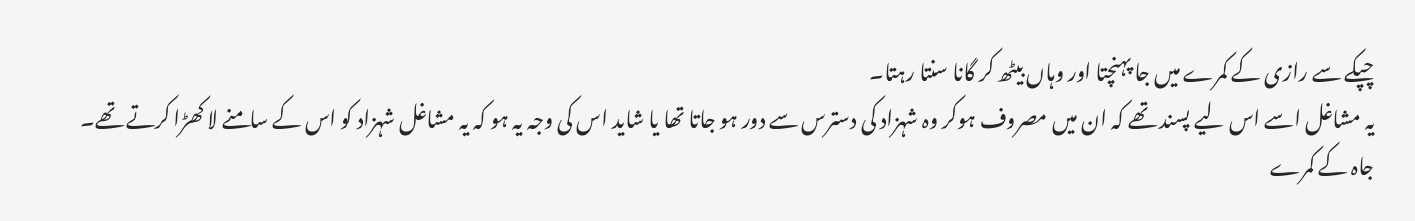چپکے سے رازی کے کمرے میں جا پہنچتا اور وہاں بیٹھ کر گانا سنتا رہتا۔
یہ مشاغل اسے اس لیے پسند تھے کہ ان میں مصروف ہوکر وہ شہزاد کی دسترس سے دور ہو جاتا تھا یا شاید اس کی وجہ یہ ہو کہ یہ مشاغل شہزاد کو اس کے سامنے لا کھڑا کرتے تھے۔
جاہ کے کمرے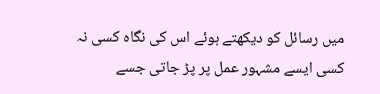میں رسائل کو دیکھتے ہوئے اس کی نگاہ کسی نہ کسی ایسے مشہور عمل پر پڑ جاتی جسے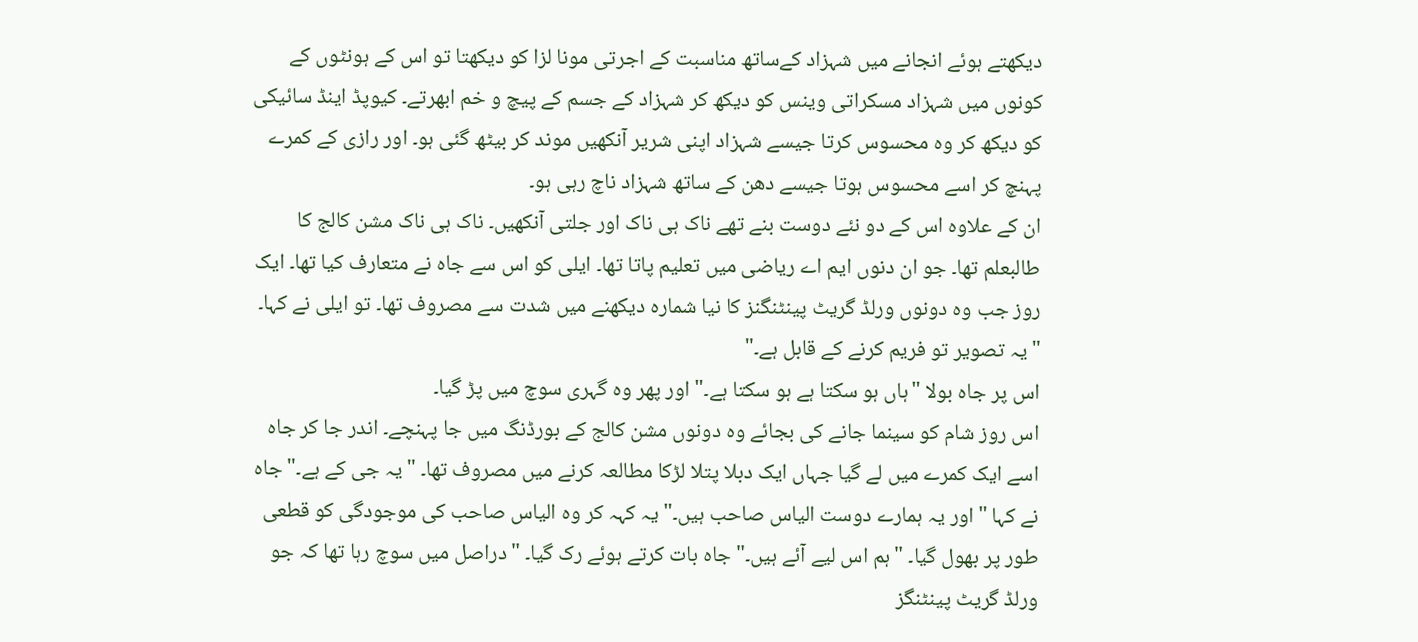دیکھتے ہوئے انجانے میں شہزاد کےساتھ مناسبت کے اجرتی مونا لزا کو دیکھتا تو اس کے ہونٹوں کے کونوں میں شہزاد مسکراتی وینس کو دیکھ کر شہزاد کے جسم کے پیچ و خم ابھرتے۔ کیوپڈ اینڈ سائیکی کو دیکھ کر وہ محسوس کرتا جیسے شہزاد اپنی شریر آنکھیں موند کر بیٹھ گئی ہو۔ اور رازی کے کمرے پہنچ کر اسے محسوس ہوتا جیسے دھن کے ساتھ شہزاد ناچ رہی ہو۔
ان کے علاوہ اس کے دو نئے دوست بنے تھے ناک ہی ناک اور جلتی آنکھیں۔ ناک ہی ناک مشن کالج کا طالبعلم تھا۔ جو ان دنوں ایم اے ریاضی میں تعلیم پاتا تھا۔ ایلی کو اس سے جاہ نے متعارف کیا تھا۔ ایک روز جب وہ دونوں ورلڈ گریٹ پینٹنگنز کا نیا شمارہ دیکھنے میں شدت سے مصروف تھا۔ تو ایلی نے کہا۔
"یہ تصویر تو فریم کرنے کے قابل ہے۔"
اس پر جاہ بولا "ہاں ہو سکتا ہے ہو سکتا ہے۔" اور پھر وہ گہری سوچ میں پڑ گیا۔
اس روز شام کو سینما جانے کی بجائے وہ دونوں مشن کالج کے بورڈنگ میں جا پہنچے۔ اندر جا کر جاہ اسے ایک کمرے میں لے گیا جہاں ایک دبلا پتلا لڑکا مطالعہ کرنے میں مصروف تھا۔ "یہ جی کے ہے۔" جاہ نے کہا "اور یہ ہمارے دوست الیاس صاحب ہیں۔" یہ کہہ کر وہ الیاس صاحب کی موجودگی کو قطعی طور پر بھول گیا۔ "ہم اس لیے آئے ہیں۔" جاہ بات کرتے ہوئے رک گیا۔ "دراصل میں سوچ رہا تھا کہ جو ورلڈ گریٹ پینٹنگز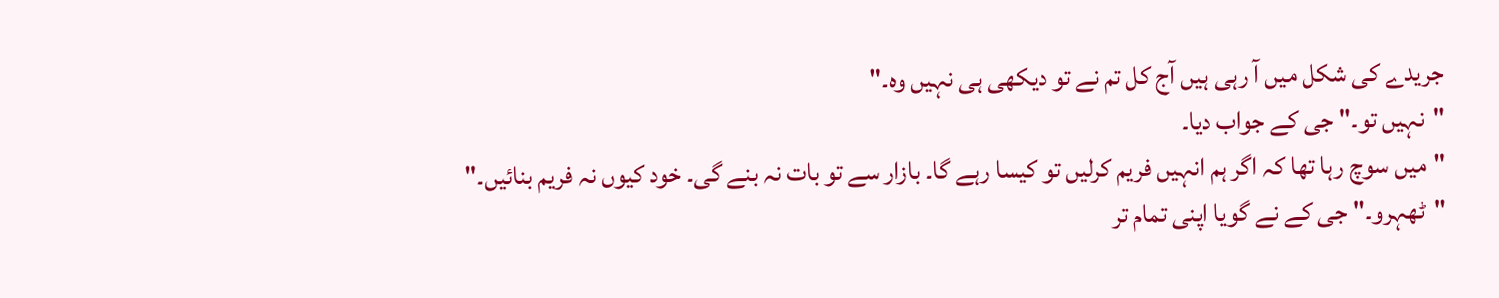جریدے کی شکل میں آ رہی ہیں آج کل تم نے تو دیکھی ہی نہیں وہ۔"
"نہیں تو۔" جی کے جواب دیا۔
"میں سوچ رہا تھا کہ اگر ہم انہیں فریم کرلیں تو کیسا رہے گا۔ بازار سے تو بات نہ بنے گی۔ خود کیوں نہ فریم بنائیں۔"
"ٹھہرو۔" جی کے نے گویا اپنی تمام تر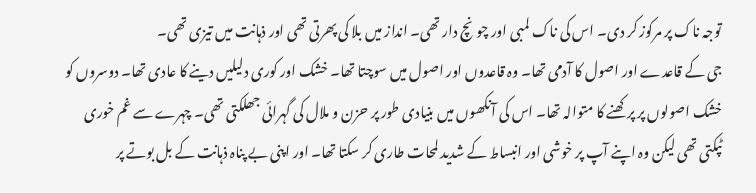توجہ ناک پر مرکوز کر دی۔ اس کی ناک لمبی اور چونچ دار تھی۔ انداز میں بلا کی پھرتی تھی اور ذہانت میں تیزی تھی۔
جی کے قاعدے اور اصول کا آدمی تھا۔ وہ قاعدوں اور اصول میں سوچتا تھا۔ خشک اور کوری دلیلیں دینے کا عادی تھا۔ دوسروں کو خشک اصولوں پر پرکھنے کا متوالہ تھا۔ اس کی آنکھوں میں بنیادی طور پر حزن و ملال کی گہرائی جھلکتی تھی۔ چہرے سے غم خوری ٹپکتی تھی لیکن وہ اپنے آپ پر خوشی اور انبساط کے شدید لمحات طاری کر سکتا تھا۔ اور اپنی بے پناہ ذہانت کے بل بوتے پر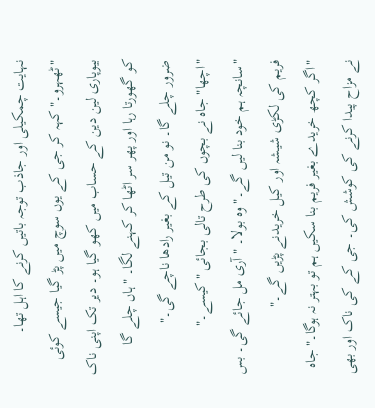نہایت چمکیلی اور جاذب توجہ باتیں کرنے کا اہل تھا۔
"ٹھہرو۔" کہہ کر جی کے یوں سوچ میں پڑ گیا جیسے کوئی بیوپاری لین دین کے حساب میں کھو گیا ہو۔ دیر تک اپنی ناک کو گھورتا رہا اور پھر سر اٹھا کر کہنے لگا۔ "ہاں چلے گا ضرور چلے گا۔ نو من تیل کے بغیر رادھا ناچے گی۔"
"اچھا" جاہ نے بچوں کی طرح تالی بجائی "کیسے۔"
"سانچہ ہم خود بنا لیں گے۔" وہ بولا۔ "آری مل جائے گی۔ بس فریم کی لکڑی شیشہ اور کیل خریدنے پڑیں گے۔"
"اگر کچھ خریدے بغیر فریم بنا سکیں ہم تو بہتر نہ ہوگا۔" جاہ نے مزاح پیدا کرنے کی کوشش کی۔ جی کے کی ناک اور بھی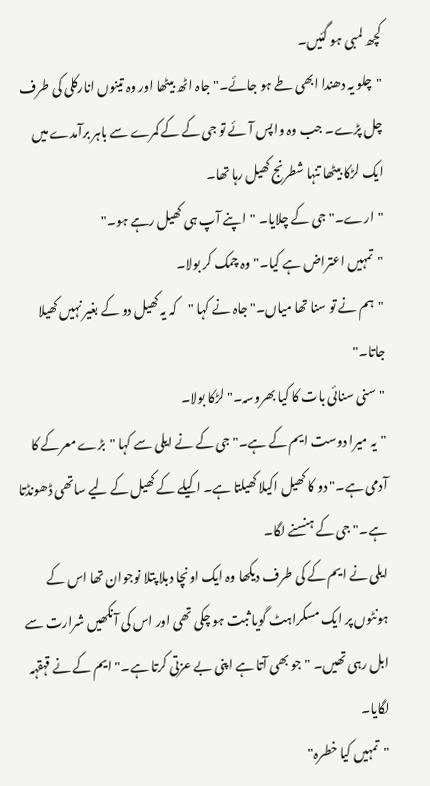کچھ لمبی ہو گئیں۔
"چلو یہ دھندا ابھی طے ہو جائے۔" جاہ اٹھ بیٹھا اور وہ تینوں انارکلی کی طرف چل پڑے۔ جب وہ واپس آئے تو جی کے کے کمرے سے باہر برآمدے میں ایک لڑکا بیٹھا تنہا شطرنج کھیل رہا تھا۔
"ارے۔" جی کے چلایا۔ "اپنے آپ ہی کھیل رہے ہو۔"
"تمہیں اعتراض ہے کیا۔" وہ چمک کر بولا۔
"ہم نے تو سنا تھا میاں۔" جاہ نے کہا "کہ یہ کھیل دو کے بغیر نہیں کھیلا جاتا۔"
"سنی سنائی بات کا کیا بھروسہ۔" لڑکا بولا۔
"یہ میرا دوست ایم کے ہے۔" جی کے نے ایلی سے کہا "بڑے معرکے کا آدمی ہے۔" دو کا کھیل اکیلا کھیلتا ہے۔ اکیلے کے کھیل کے لیے ساتھی ڈھونڈتا ہے۔" جی کے ہنسنے لگا۔
ایلی نے ایم کے کی طرف دیکھا وہ ایک اونچا دبلا پتلا نوجوان تھا اس کے ہونٹوں پر ایک مسکراہٹ گویا ثبت ہو چکی تھی اور اس کی آنکھیں شرارت سے ابل رہی تھیں۔ "جو بھی آتا ہے اپنی بے عزتی کرتا ہے۔" ایم کے نے قہقہہ لگایا۔
"تمہیں کیا خطرہ"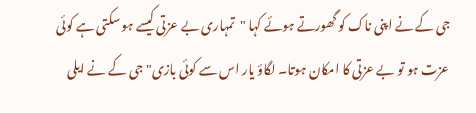جی کے نے اپنی ناک کو گھورتے ہوئے کہا "تمہاری بے عزتی کیسے ہو سکتی ہے کوئی عزت ہو تو بے عزتی کا امکان ہوتا۔ لگاؤ یار اس سے کوئی بازی" جی کے نے ایلی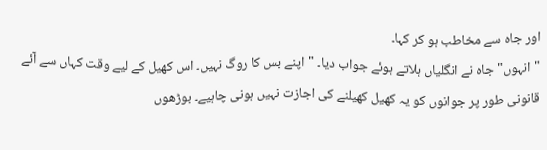اور جاہ سے مخاطب ہو کر کہا۔
"انہوں" جاہ نے انگلیاں ہلاتے ہوئے جواب دیا۔ "اپنے بس کا روگ نہیں۔ اس کھیل کے لیے وقت کہاں سے آئے قانونی طور پر جوانوں کو یہ کھیل کھیلنے کی اجازت نہیں ہونی چاہیے۔ بوڑھوں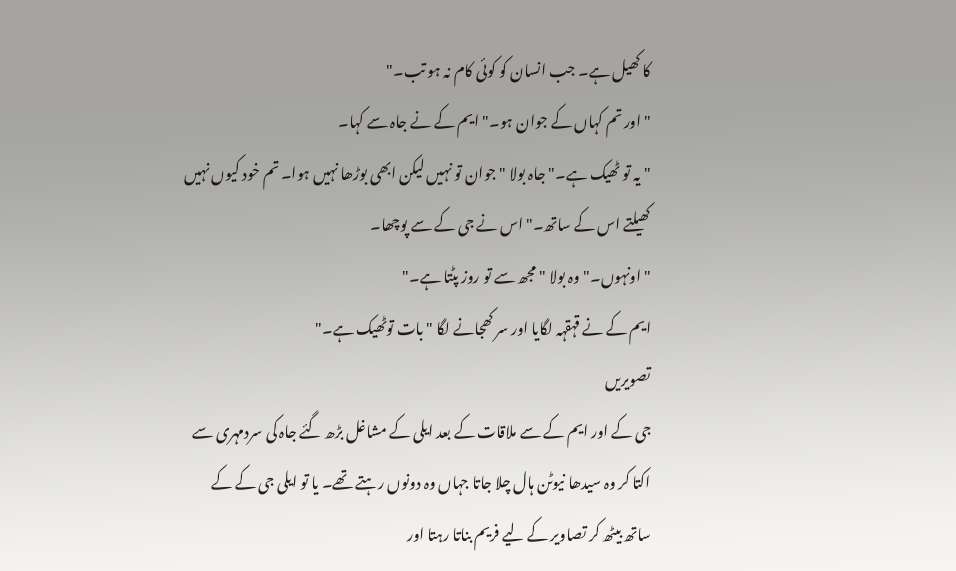کا کھیل ہے۔ جب انسان کو کوئی کام نہ ہو تب۔"
"اور تم کہاں کے جوان ہو۔" ایم کے نے جاہ سے کہا۔
"یہ تو ٹھیک ہے۔" جاہ بولا "جوان تو نہیں لیکن ابھی بوڑھا نہیں ہوا۔ تم خود کیوں نہیں کھیلتے اس کے ساتھ۔" اس نے جی کے سے پوچھا۔
"اونہوں۔" وہ بولا "مجھ سے تو روز پٹتا ہے۔"
ایم کے نے قہقہہ لگایا اور سر کھجانے لگا "بات توٹھیک ہے۔"
تصویریں
جی کے اور ایم کے سے ملاقات کے بعد ایلی کے مشاغل بڑھ گئے جاہ کی سردمہری سے اکتا کر وہ سیدھا نیوٹن ہال چلا جاتا جہاں وہ دونوں رہتے تھے۔ یا تو ایلی جی کے کے ساتھ بیٹھ کر تصاویر کے لیے فریم بناتا رہتا اور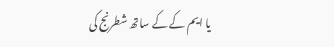یا ایم کے کے ساتھ شطرنج کی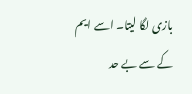بازی لگا لیتا۔ اسے ایم کے سے بے حد